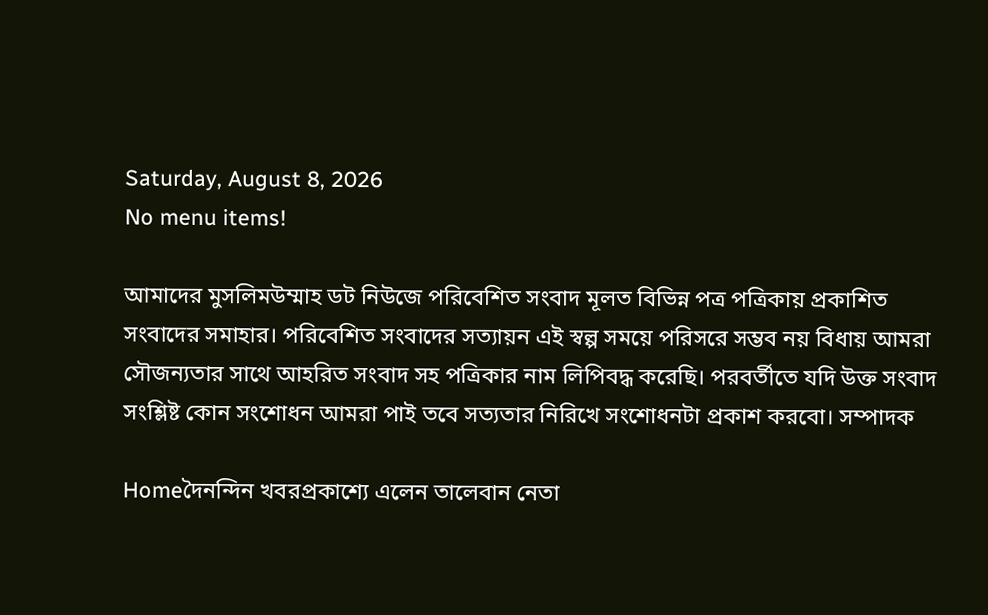Saturday, August 8, 2026
No menu items!

আমাদের মুসলিমউম্মাহ ডট নিউজে পরিবেশিত সংবাদ মূলত বিভিন্ন পত্র পত্রিকায় প্রকাশিত সংবাদের সমাহার। পরিবেশিত সংবাদের সত্যায়ন এই স্বল্প সময়ে পরিসরে সম্ভব নয় বিধায় আমরা সৌজন্যতার সাথে আহরিত সংবাদ সহ পত্রিকার নাম লিপিবদ্ধ করেছি। পরবর্তীতে যদি উক্ত সংবাদ সংশ্লিষ্ট কোন সংশোধন আমরা পাই তবে সত্যতার নিরিখে সংশোধনটা প্রকাশ করবো। সম্পাদক

Homeদৈনন্দিন খবরপ্রকাশ্যে এলেন তালেবান নেতা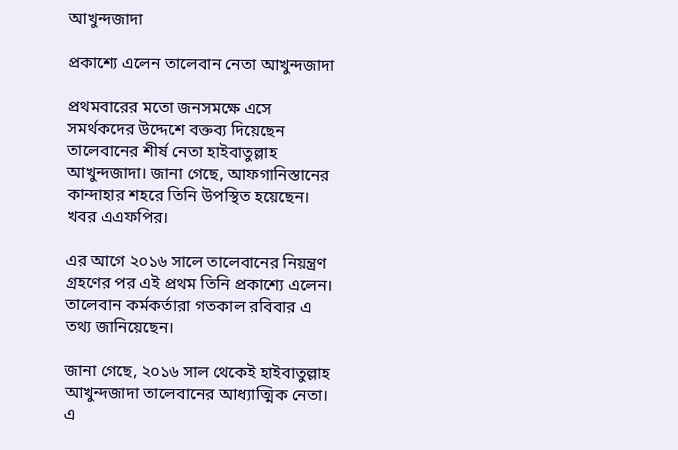আখুন্দজাদা

প্রকাশ্যে এলেন তালেবান নেতা আখুন্দজাদা

প্রথমবারের মতো জনসমক্ষে এসে সমর্থকদের উদ্দেশে বক্তব্য দিয়েছেন তালেবানের শীর্ষ নেতা হাইবাতুল্লাহ আখুন্দজাদা। জানা গেছে, আফগানিস্তানের কান্দাহার শহরে তিনি উপস্থিত হয়েছেন। খবর এএফপির।

এর আগে ২০১৬ সালে তালেবানের নিয়ন্ত্রণ গ্রহণের পর এই প্রথম তিনি প্রকাশ্যে এলেন। তালেবান কর্মকর্তারা গতকাল রবিবার এ তথ্য জানিয়েছেন।

জানা গেছে, ২০১৬ সাল থেকেই হাইবাতুল্লাহ আখুন্দজাদা তালেবানের আধ্যাত্মিক নেতা। এ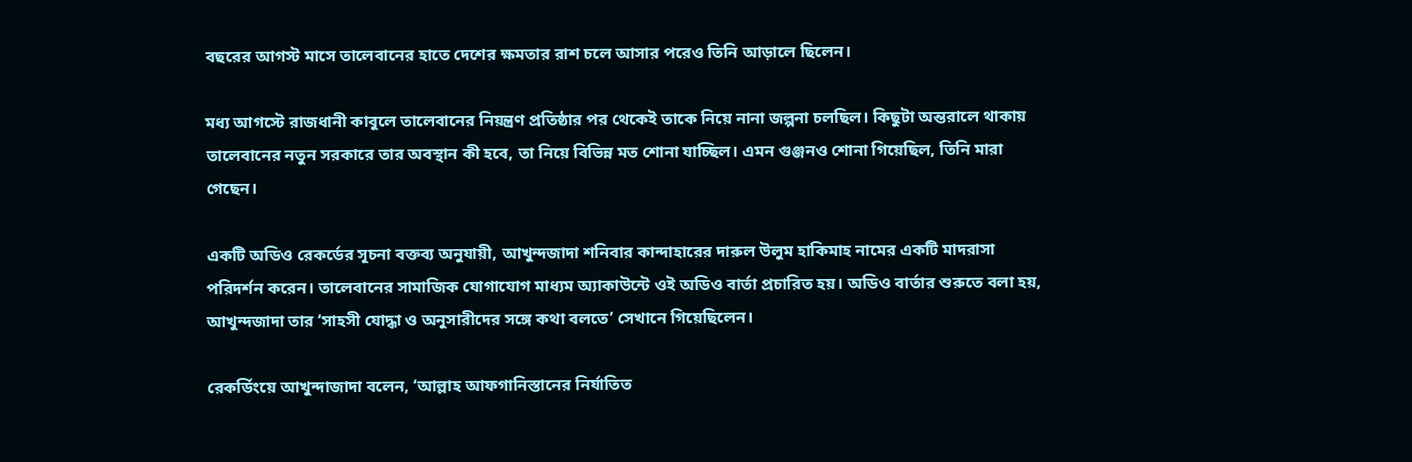বছরের আগস্ট মাসে তালেবানের হাতে দেশের ক্ষমতার রাশ চলে আসার পরেও তিনি আড়ালে ছিলেন।

মধ্য আগস্টে রাজধানী কাবুলে তালেবানের নিয়ন্ত্রণ প্রতিষ্ঠার পর থেকেই তাকে নিয়ে নানা জল্পনা চলছিল। কিছুটা অন্তরালে থাকায় তালেবানের নতুন সরকারে তার অবস্থান কী হবে, তা নিয়ে বিভিন্ন মত শোনা যাচ্ছিল। এমন গুঞ্জনও শোনা গিয়েছিল, তিনি মারা গেছেন।

একটি অডিও রেকর্ডের সূচনা বক্তব্য অনুযায়ী, আখুন্দজাদা শনিবার কান্দাহারের দারুল উলুম হাকিমাহ নামের একটি মাদরাসা পরিদর্শন করেন। তালেবানের সামাজিক যোগাযোগ মাধ্যম অ্যাকাউন্টে ওই অডিও বার্তা প্রচারিত হয়। অডিও বার্তার শুরুতে বলা হয়, আখুন্দজাদা তার ‘সাহসী যোদ্ধা ও অনুসারীদের সঙ্গে কথা বলতে’ সেখানে গিয়েছিলেন।

রেকর্ডিংয়ে আখুন্দাজাদা বলেন, ‘আল্লাহ আফগানিস্তানের নির্যাতিত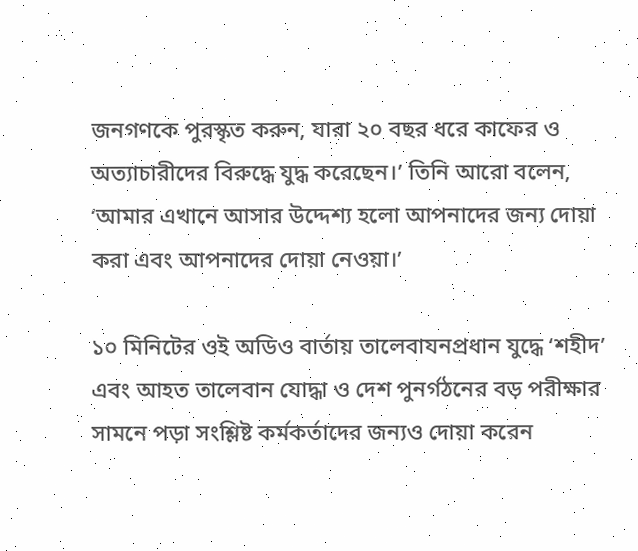জনগণকে পুরস্কৃত করুন, যারা ২০ বছর ধরে কাফের ও অত্যাচারীদের বিরুদ্ধে যুদ্ধ করেছেন।’ তিনি আরো বলেন, ‘আমার এখানে আসার উদ্দেশ্য হলো আপনাদের জন্য দোয়া করা এবং আপনাদের দোয়া নেওয়া।’

১০ মিনিটের ওই অডিও বার্তায় তালেবাযনপ্রধান যুদ্ধে ‘শহীদ’ এবং আহত তালেবান যোদ্ধা ও দেশ পুনর্গঠনের বড় পরীক্ষার সামনে পড়া সংশ্লিষ্ট কর্মকর্তাদের জন্যও দোয়া করেন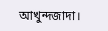আখুন্দজাদা।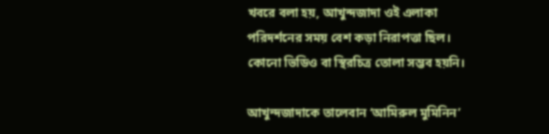খবরে বলা হয়, আখুন্দজাদা ওই এলাকা পরিদর্শনের সময় বেশ কড়া নিরাপত্তা ছিল। কোনো ভিডিও বা স্থিরচিত্র তোলা সম্ভব হয়নি।

আখুন্দজাদাকে তালেবান ‘আমিরুল মুমিনিন’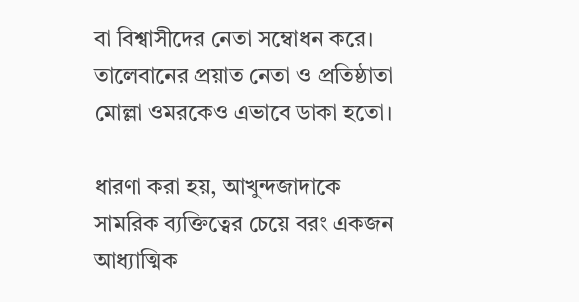বা বিশ্বাসীদের নেতা সম্বোধন করে। তালেবানের প্রয়াত নেতা ও প্রতিষ্ঠাতা মোল্লা ওমরকেও এভাবে ডাকা হতো।

ধারণা করা হয়, আখুন্দজাদাকে সামরিক ব্যক্তিত্বের চেয়ে বরং একজন আধ্যাত্মিক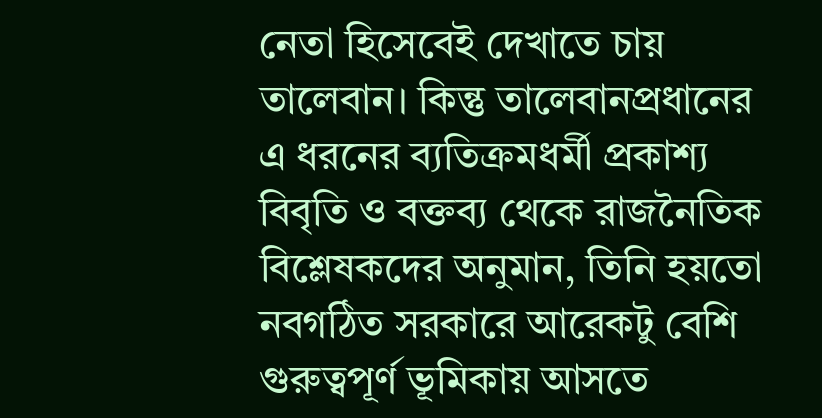নেতা হিসেবেই দেখাতে চায় তালেবান। কিন্তু তালেবানপ্রধানের এ ধরনের ব্যতিক্রমধর্মী প্রকাশ্য বিবৃতি ও বক্তব্য থেকে রাজনৈতিক বিশ্লেষকদের অনুমান, তিনি হয়তো নবগঠিত সরকারে আরেকটু বেশি গুরুত্বপূর্ণ ভূমিকায় আসতে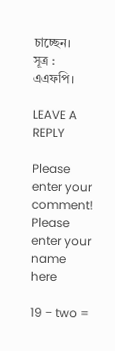চাচ্ছেন।
সূত্র : এএফপি।

LEAVE A REPLY

Please enter your comment!
Please enter your name here

19 − two =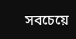সবচেয়ে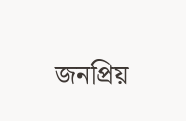জনপ্রিয়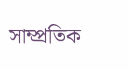সাম্প্রতিক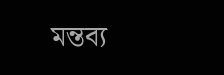মন্তব্য